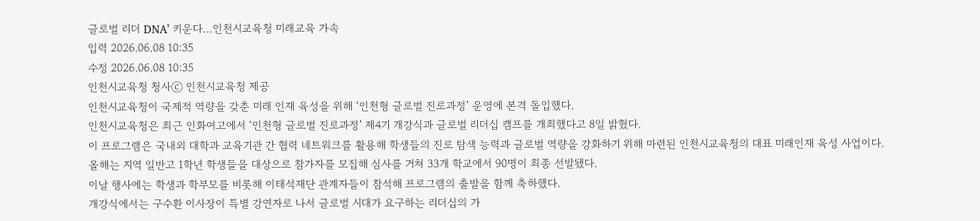글로벌 리더 DNA’ 키운다…인천시교육청 미래교육 가속
입력 2026.06.08 10:35
수정 2026.06.08 10:35
인천시교육청 청사ⓒ 인천시교육청 제공
인천시교육청이 국제적 역량을 갖춘 미래 인재 육성을 위해 ‘인천형 글로벌 진로과정’ 운영에 본격 돌입했다.
인천시교육청은 최근 인화여고에서 ‘인천형 글로벌 진로과정’ 제4기 개강식과 글로벌 리더십 캠프를 개최했다고 8일 밝혔다.
이 프로그램은 국내외 대학과 교육기관 간 협력 네트워크를 활용해 학생들의 진로 탐색 능력과 글로벌 역량을 강화하기 위해 마련된 인천시교육청의 대표 미래인재 육성 사업이다.
올해는 지역 일반고 1학년 학생들을 대상으로 참가자를 모집해 심사를 거쳐 33개 학교에서 90명이 최종 선발됐다.
이날 행사에는 학생과 학부모를 비롯해 이태석재단 관계자들이 참석해 프로그램의 출발을 함께 축하했다.
개강식에서는 구수환 이사장이 특별 강연자로 나서 글로벌 시대가 요구하는 리더십의 가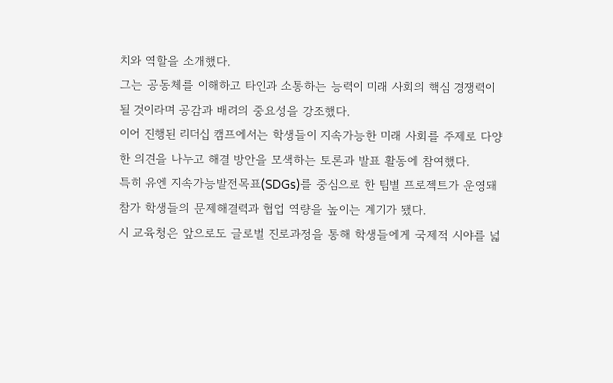치와 역할을 소개했다.
그는 공동체를 이해하고 타인과 소통하는 능력이 미래 사회의 핵심 경쟁력이 될 것이라며 공감과 배려의 중요성을 강조했다.
이어 진행된 리더십 캠프에서는 학생들이 지속가능한 미래 사회를 주제로 다양한 의견을 나누고 해결 방안을 모색하는 토론과 발표 활동에 참여했다.
특히 유엔 지속가능발전목표(SDGs)를 중심으로 한 팀별 프로젝트가 운영돼 참가 학생들의 문제해결력과 협업 역량을 높이는 계기가 됐다.
시 교육청은 앞으로도 글로벌 진로과정을 통해 학생들에게 국제적 시야를 넓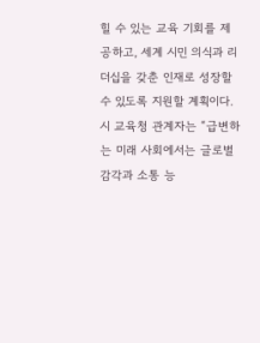힐 수 있는 교육 기회를 제공하고, 세계 시민 의식과 리더십을 갖춘 인재로 성장할 수 있도록 지원할 계획이다.
시 교육청 관계자는 “급변하는 미래 사회에서는 글로벌 감각과 소통 능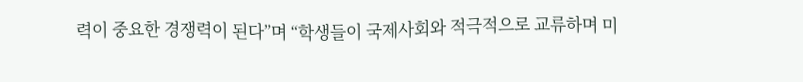력이 중요한 경쟁력이 된다”며 “학생들이 국제사회와 적극적으로 교류하며 미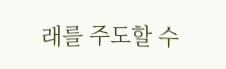래를 주도할 수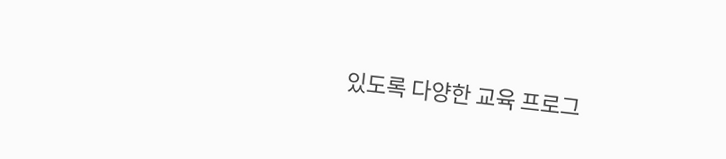있도록 다양한 교육 프로그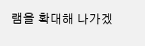램을 확대해 나가겠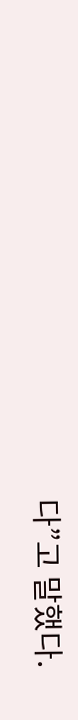다”고 말했다.